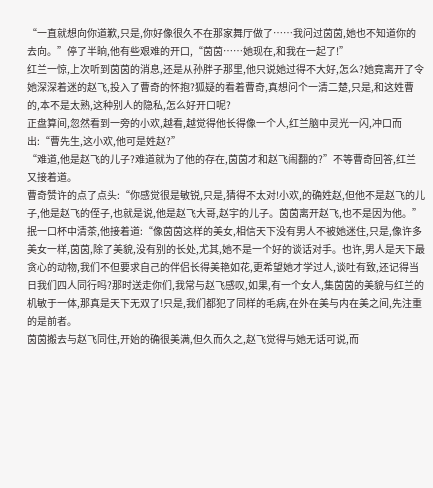“一直就想向你道歉,只是,你好像很久不在那家舞厅做了……我问过茵茵,她也不知道你的去向。”停了半晌,他有些艰难的开口,“茵茵……她现在,和我在一起了!”
红兰一惊,上次听到茵茵的消息,还是从孙胖子那里,他只说她过得不大好,怎么?她竟离开了令她深深着迷的赵飞,投入了曹奇的怀抱?狐疑的看着曹奇,真想问个一清二楚,只是,和这姓曹的,本不是太熟,这种别人的隐私,怎么好开口呢?
正盘算间,忽然看到一旁的小欢,越看,越觉得他长得像一个人,红兰脑中灵光一闪,冲口而出:“曹先生,这小欢,他可是姓赵?”
“难道,他是赵飞的儿子?难道就为了他的存在,茵茵才和赵飞闹翻的?”不等曹奇回答,红兰又接着道。
曹奇赞许的点了点头:“你感觉很是敏锐,只是,猜得不太对!小欢,的确姓赵,但他不是赵飞的儿子,他是赵飞的侄子,也就是说,他是赵飞大哥,赵宇的儿子。茵茵离开赵飞,也不是因为他。”
抿一口杯中清茶,他接着道:“像茵茵这样的美女,相信天下没有男人不被她迷住,只是,像许多美女一样,茵茵,除了美貌,没有别的长处,尤其,她不是一个好的谈话对手。也许,男人是天下最贪心的动物,我们不但要求自己的伴侣长得美艳如花,更希望她才学过人,谈吐有致,还记得当日我们四人同行吗?那时送走你们,我常与赵飞感叹,如果,有一个女人,集茵茵的美貌与红兰的机敏于一体,那真是天下无双了!只是,我们都犯了同样的毛病,在外在美与内在美之间,先注重的是前者。
茵茵搬去与赵飞同住,开始的确很美满,但久而久之,赵飞觉得与她无话可说,而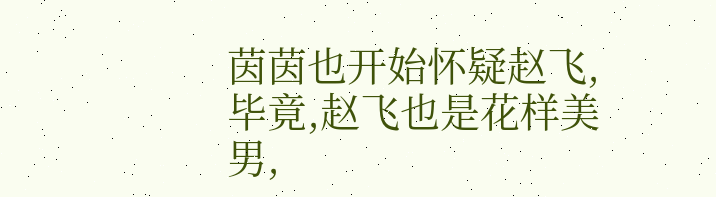茵茵也开始怀疑赵飞,毕竟,赵飞也是花样美男,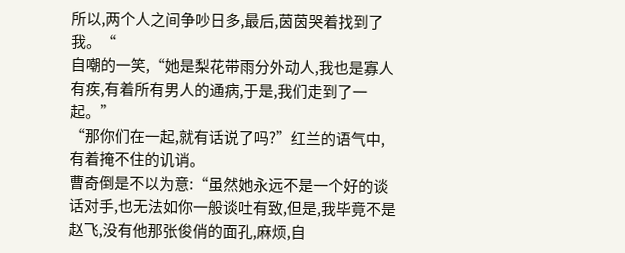所以,两个人之间争吵日多,最后,茵茵哭着找到了我。“
自嘲的一笑,“她是梨花带雨分外动人,我也是寡人有疾,有着所有男人的通病,于是,我们走到了一起。”
“那你们在一起,就有话说了吗?”红兰的语气中,有着掩不住的讥诮。
曹奇倒是不以为意:“虽然她永远不是一个好的谈话对手,也无法如你一般谈吐有致,但是,我毕竟不是赵飞,没有他那张俊俏的面孔,麻烦,自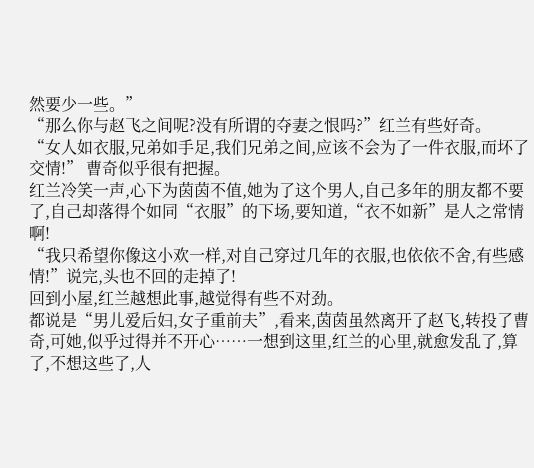然要少一些。”
“那么你与赵飞之间呢?没有所谓的夺妻之恨吗?”红兰有些好奇。
“女人如衣服,兄弟如手足,我们兄弟之间,应该不会为了一件衣服,而坏了交情!” 曹奇似乎很有把握。
红兰冷笑一声,心下为茵茵不值,她为了这个男人,自己多年的朋友都不要了,自己却落得个如同“衣服”的下场,要知道,“衣不如新”是人之常情啊!
“我只希望你像这小欢一样,对自己穿过几年的衣服,也依依不舍,有些感情!”说完,头也不回的走掉了!
回到小屋,红兰越想此事,越觉得有些不对劲。
都说是“男儿爱后妇,女子重前夫”,看来,茵茵虽然离开了赵飞,转投了曹奇,可她,似乎过得并不开心……一想到这里,红兰的心里,就愈发乱了,算了,不想这些了,人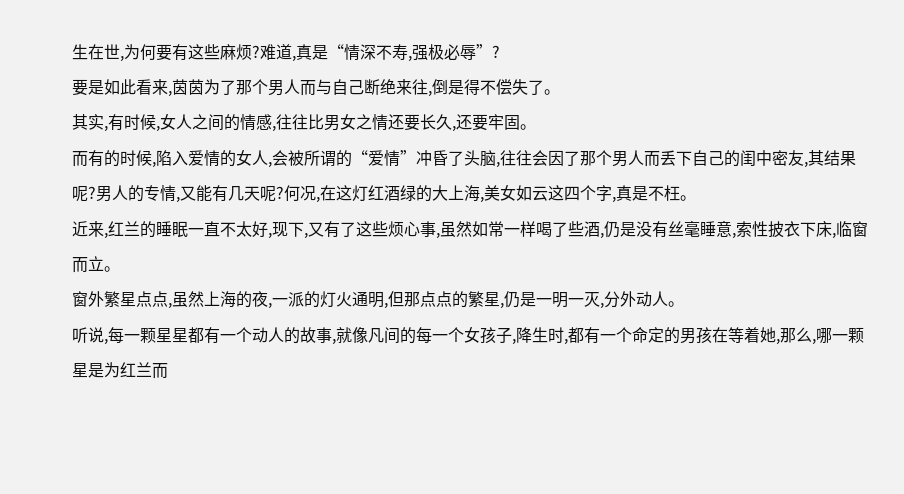生在世,为何要有这些麻烦?难道,真是“情深不寿,强极必辱”?
要是如此看来,茵茵为了那个男人而与自己断绝来往,倒是得不偿失了。
其实,有时候,女人之间的情感,往往比男女之情还要长久,还要牢固。
而有的时候,陷入爱情的女人,会被所谓的“爱情”冲昏了头脑,往往会因了那个男人而丢下自己的闺中密友,其结果呢?男人的专情,又能有几天呢?何况,在这灯红酒绿的大上海,美女如云这四个字,真是不枉。
近来,红兰的睡眠一直不太好,现下,又有了这些烦心事,虽然如常一样喝了些酒,仍是没有丝毫睡意,索性披衣下床,临窗而立。
窗外繁星点点,虽然上海的夜,一派的灯火通明,但那点点的繁星,仍是一明一灭,分外动人。
听说,每一颗星星都有一个动人的故事,就像凡间的每一个女孩子,降生时,都有一个命定的男孩在等着她,那么,哪一颗星是为红兰而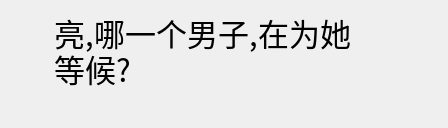亮,哪一个男子,在为她等候?